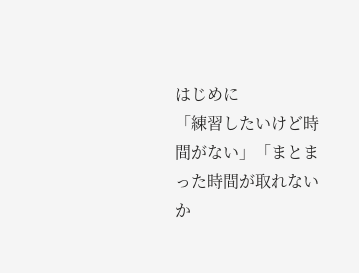はじめに
「練習したいけど時間がない」「まとまった時間が取れないか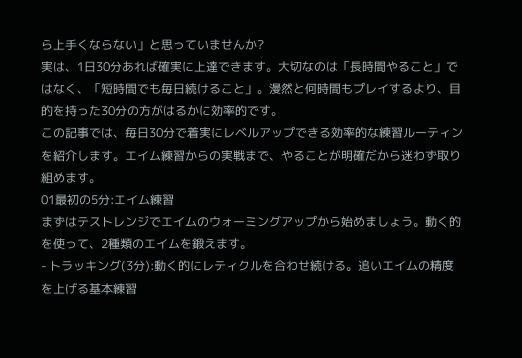ら上手くならない」と思っていませんか?
実は、1日30分あれば確実に上達できます。大切なのは「長時間やること」ではなく、「短時間でも毎日続けること」。漫然と何時間もプレイするより、目的を持った30分の方がはるかに効率的です。
この記事では、毎日30分で着実にレベルアップできる効率的な練習ルーティンを紹介します。エイム練習からの実戦まで、やることが明確だから迷わず取り組めます。
01最初の5分:エイム練習
まずはテストレンジでエイムのウォーミングアップから始めましょう。動く的を使って、2種類のエイムを鍛えます。
- トラッキング(3分):動く的にレティクルを合わせ続ける。追いエイムの精度を上げる基本練習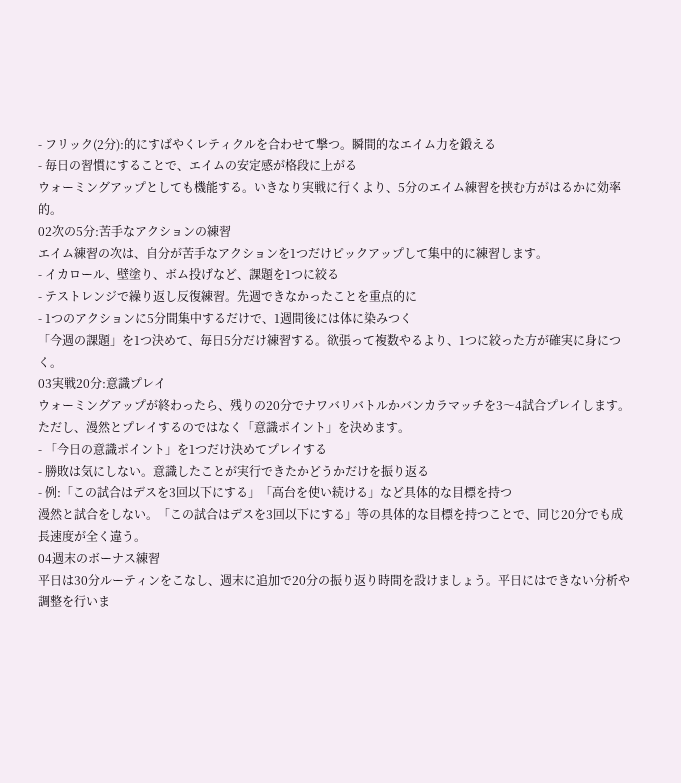- フリック(2分):的にすばやくレティクルを合わせて撃つ。瞬間的なエイム力を鍛える
- 毎日の習慣にすることで、エイムの安定感が格段に上がる
ウォーミングアップとしても機能する。いきなり実戦に行くより、5分のエイム練習を挟む方がはるかに効率的。
02次の5分:苦手なアクションの練習
エイム練習の次は、自分が苦手なアクションを1つだけピックアップして集中的に練習します。
- イカロール、壁塗り、ボム投げなど、課題を1つに絞る
- テストレンジで繰り返し反復練習。先週できなかったことを重点的に
- 1つのアクションに5分間集中するだけで、1週間後には体に染みつく
「今週の課題」を1つ決めて、毎日5分だけ練習する。欲張って複数やるより、1つに絞った方が確実に身につく。
03実戦20分:意識プレイ
ウォーミングアップが終わったら、残りの20分でナワバリバトルかバンカラマッチを3〜4試合プレイします。ただし、漫然とプレイするのではなく「意識ポイント」を決めます。
- 「今日の意識ポイント」を1つだけ決めてプレイする
- 勝敗は気にしない。意識したことが実行できたかどうかだけを振り返る
- 例:「この試合はデスを3回以下にする」「高台を使い続ける」など具体的な目標を持つ
漫然と試合をしない。「この試合はデスを3回以下にする」等の具体的な目標を持つことで、同じ20分でも成長速度が全く違う。
04週末のボーナス練習
平日は30分ルーティンをこなし、週末に追加で20分の振り返り時間を設けましょう。平日にはできない分析や調整を行いま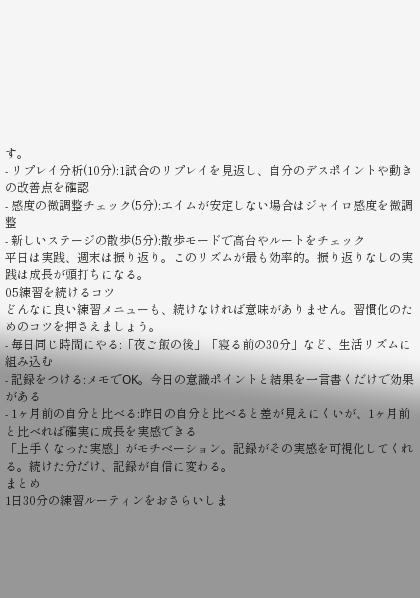す。
- リプレイ分析(10分):1試合のリプレイを見返し、自分のデスポイントや動きの改善点を確認
- 感度の微調整チェック(5分):エイムが安定しない場合はジャイロ感度を微調整
- 新しいステージの散歩(5分):散歩モードで高台やルートをチェック
平日は実践、週末は振り返り。このリズムが最も効率的。振り返りなしの実践は成長が頭打ちになる。
05練習を続けるコツ
どんなに良い練習メニューも、続けなければ意味がありません。習慣化のためのコツを押さえましょう。
- 毎日同じ時間にやる:「夜ご飯の後」「寝る前の30分」など、生活リズムに組み込む
- 記録をつける:メモでOK。今日の意識ポイントと結果を一言書くだけで効果がある
- 1ヶ月前の自分と比べる:昨日の自分と比べると差が見えにくいが、1ヶ月前と比べれば確実に成長を実感できる
「上手くなった実感」がモチベーション。記録がその実感を可視化してくれる。続けた分だけ、記録が自信に変わる。
まとめ
1日30分の練習ルーティンをおさらいしま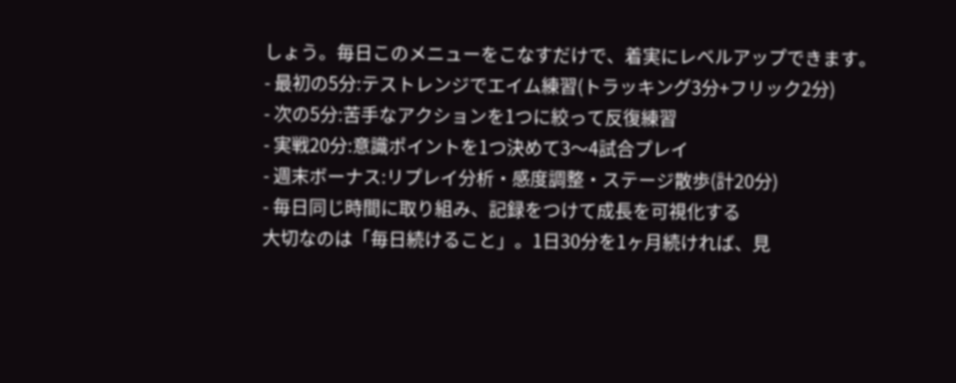しょう。毎日このメニューをこなすだけで、着実にレベルアップできます。
- 最初の5分:テストレンジでエイム練習(トラッキング3分+フリック2分)
- 次の5分:苦手なアクションを1つに絞って反復練習
- 実戦20分:意識ポイントを1つ決めて3〜4試合プレイ
- 週末ボーナス:リプレイ分析・感度調整・ステージ散歩(計20分)
- 毎日同じ時間に取り組み、記録をつけて成長を可視化する
大切なのは「毎日続けること」。1日30分を1ヶ月続ければ、見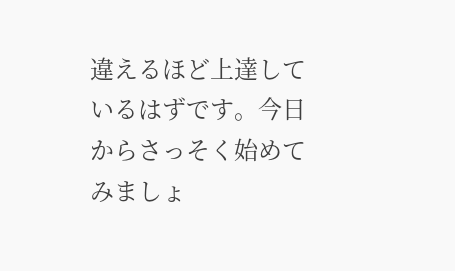違えるほど上達しているはずです。今日からさっそく始めてみましょ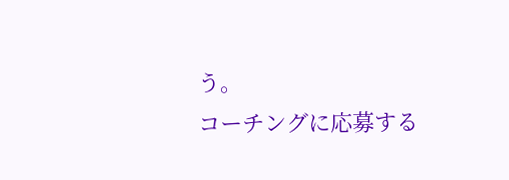う。
コーチングに応募する